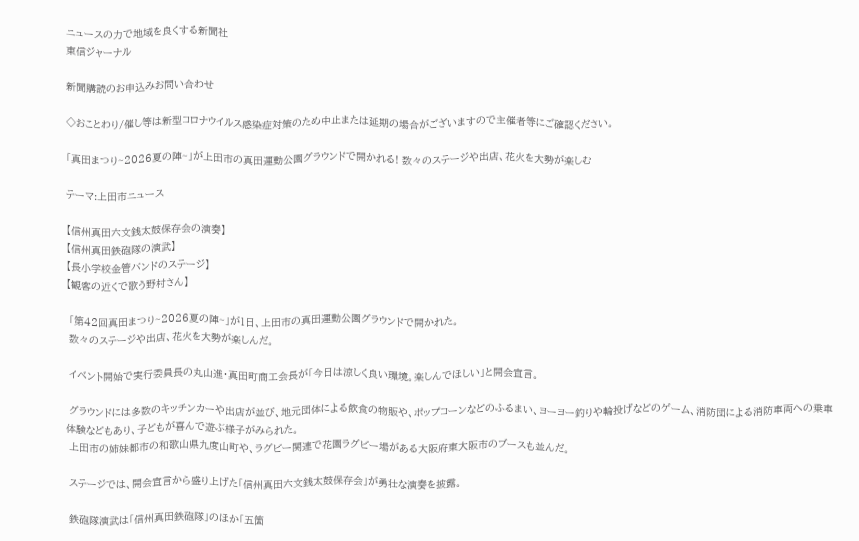ニュースの力で地域を良くする新聞社
東信ジャーナル

新聞購読のお申込みお問い合わせ

◇おことわり/催し等は新型コロナウイルス感染症対策のため中止または延期の場合がございますので主催者等にご確認ください。

「真田まつり~2026夏の陣~」が上田市の真田運動公園グラウンドで開かれる! 数々のステージや出店、花火を大勢が楽しむ

テーマ:上田市ニュース

【信州真田六文銭太鼓保存会の演奏】
【信州真田鉄砲隊の演武】
【長小学校金管バンドのステージ】
【観客の近くで歌う野村さん】

 「第42回真田まつり~2026夏の陣~」が1日、上田市の真田運動公園グラウンドで開かれた。
 数々のステージや出店、花火を大勢が楽しんだ。

 イベント開始で実行委員長の丸山進・真田町商工会長が「今日は涼しく良い環境。楽しんでほしい」と開会宣言。

 グラウンドには多数のキッチンカーや出店が並び、地元団体による飲食の物販や、ポップコーンなどのふるまい、ヨーヨー釣りや輪投げなどのゲーム、消防団による消防車両への乗車体験などもあり、子どもが喜んで遊ぶ様子がみられた。
 上田市の姉妹都市の和歌山県九度山町や、ラグビー関連で花園ラグビー場がある大阪府東大阪市のブースも並んだ。

 ステージでは、開会宣言から盛り上げた「信州真田六文銭太鼓保存会」が勇壮な演奏を披露。

 鉄砲隊演武は「信州真田鉄砲隊」のほか「五箇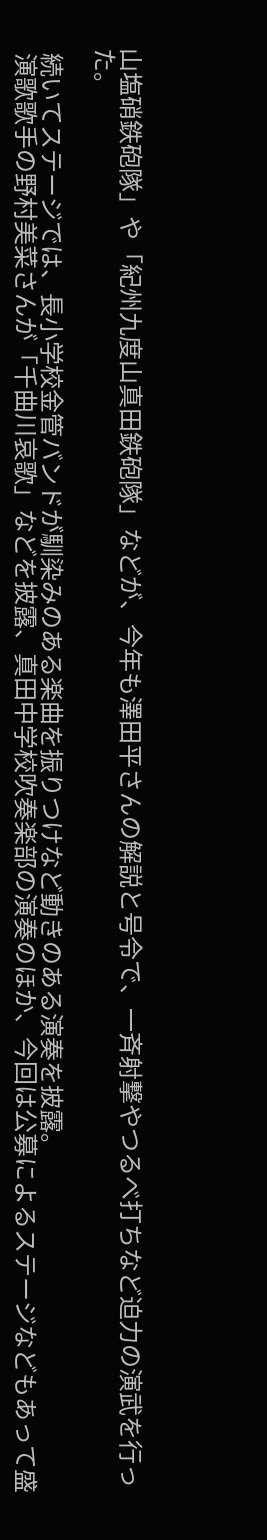山塩硝鉄砲隊」や「紀州九度山真田鉄砲隊」などが、今年も澤田平さんの解説と号令で、一斉射撃やつるべ打ちなど迫力の演武を行った。

 続いてステージでは、長小学校金管バンドが馴染みのある楽曲を振りつけなど動きのある演奏を披露。
 演歌歌手の野村美菜さんが「千曲川哀歌」などを披露、真田中学校吹奏楽部の演奏のほか、今回は公募によるステージなどもあって盛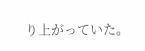り上がっていた。